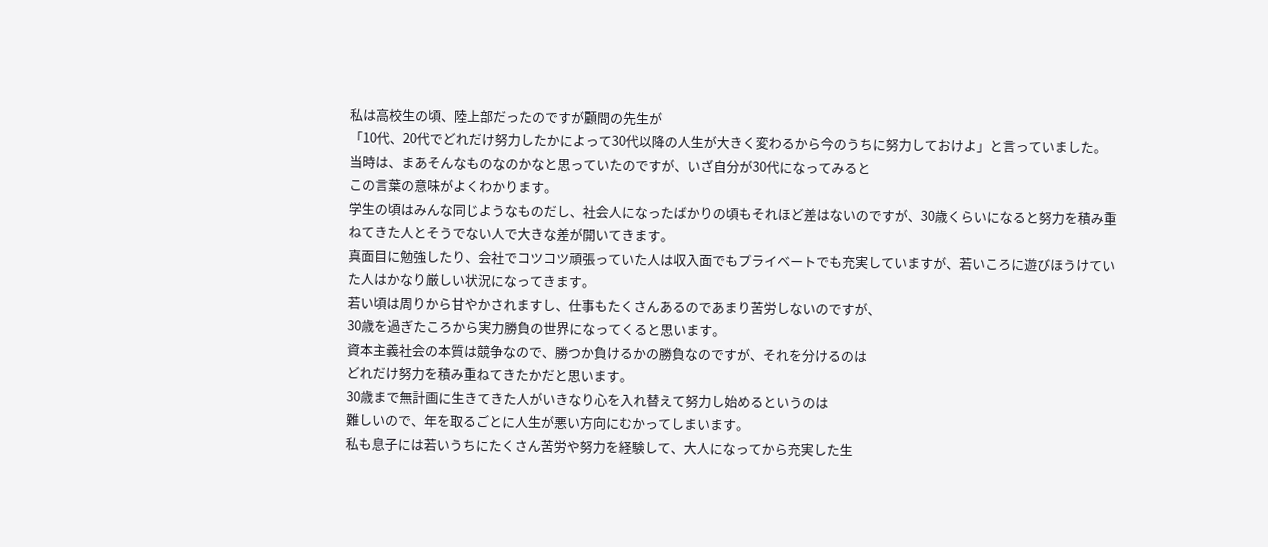私は高校生の頃、陸上部だったのですが顧問の先生が
「10代、20代でどれだけ努力したかによって30代以降の人生が大きく変わるから今のうちに努力しておけよ」と言っていました。
当時は、まあそんなものなのかなと思っていたのですが、いざ自分が30代になってみると
この言葉の意味がよくわかります。
学生の頃はみんな同じようなものだし、社会人になったばかりの頃もそれほど差はないのですが、30歳くらいになると努力を積み重ねてきた人とそうでない人で大きな差が開いてきます。
真面目に勉強したり、会社でコツコツ頑張っていた人は収入面でもプライベートでも充実していますが、若いころに遊びほうけていた人はかなり厳しい状況になってきます。
若い頃は周りから甘やかされますし、仕事もたくさんあるのであまり苦労しないのですが、
30歳を過ぎたころから実力勝負の世界になってくると思います。
資本主義社会の本質は競争なので、勝つか負けるかの勝負なのですが、それを分けるのは
どれだけ努力を積み重ねてきたかだと思います。
30歳まで無計画に生きてきた人がいきなり心を入れ替えて努力し始めるというのは
難しいので、年を取るごとに人生が悪い方向にむかってしまいます。
私も息子には若いうちにたくさん苦労や努力を経験して、大人になってから充実した生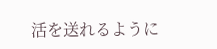活を送れるように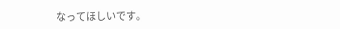なってほしいです。